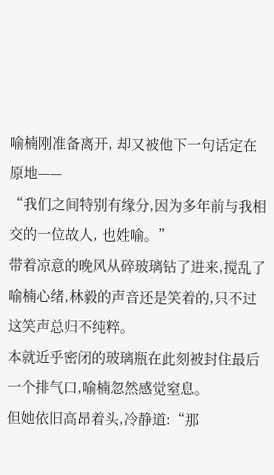喻楠刚准备离开, 却又被他下一句话定在原地——
“我们之间特别有缘分,因为多年前与我相交的一位故人, 也姓喻。”
带着凉意的晚风从碎玻璃钻了进来,搅乱了喻楠心绪,林毅的声音还是笑着的,只不过这笑声总归不纯粹。
本就近乎密闭的玻璃瓶在此刻被封住最后一个排气口,喻楠忽然感觉窒息。
但她依旧高昂着头,冷静道:“那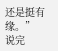还是挺有缘。”
说完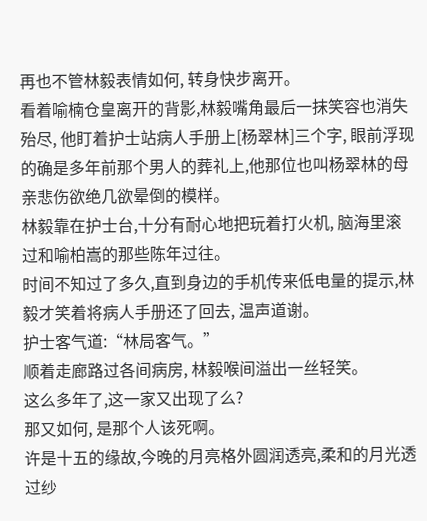再也不管林毅表情如何, 转身快步离开。
看着喻楠仓皇离开的背影,林毅嘴角最后一抹笑容也消失殆尽, 他盯着护士站病人手册上[杨翠林]三个字, 眼前浮现的确是多年前那个男人的葬礼上,他那位也叫杨翠林的母亲悲伤欲绝几欲晕倒的模样。
林毅靠在护士台,十分有耐心地把玩着打火机, 脑海里滚过和喻柏嵩的那些陈年过往。
时间不知过了多久,直到身边的手机传来低电量的提示,林毅才笑着将病人手册还了回去, 温声道谢。
护士客气道:“林局客气。”
顺着走廊路过各间病房, 林毅喉间溢出一丝轻笑。
这么多年了,这一家又出现了么?
那又如何, 是那个人该死啊。
许是十五的缘故,今晚的月亮格外圆润透亮,柔和的月光透过纱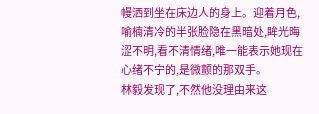幔洒到坐在床边人的身上。迎着月色,喻楠清冷的半张脸隐在黑暗处,眸光晦涩不明,看不清情绪,唯一能表示她现在心绪不宁的,是微颤的那双手。
林毅发现了,不然他没理由来这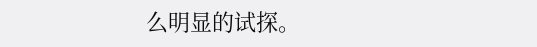么明显的试探。